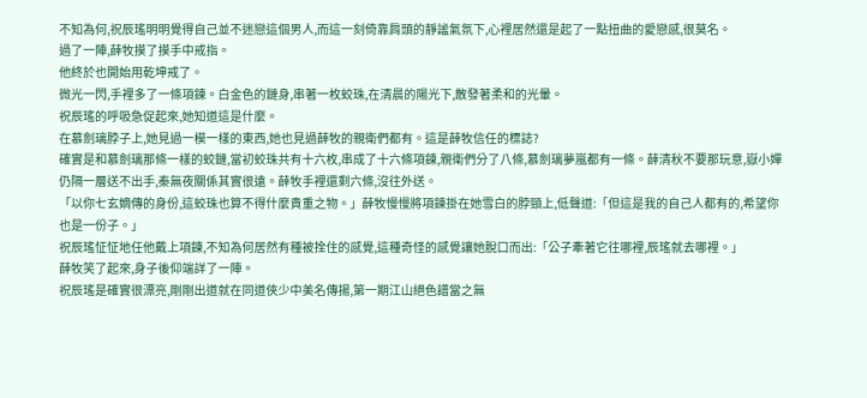不知為何,祝辰瑤明明覺得自己並不迷戀這個男人,而這一刻倚靠肩頭的靜謐氣氛下,心裡居然還是起了一點扭曲的愛戀感,很莫名。
過了一陣,薛牧摸了摸手中戒指。
他終於也開始用乾坤戒了。
微光一閃,手裡多了一條項鍊。白金色的鏈身,串著一枚蛟珠,在清晨的陽光下,散發著柔和的光暈。
祝辰瑤的呼吸急促起來,她知道這是什麼。
在慕劍璃脖子上,她見過一模一樣的東西,她也見過薛牧的親衛們都有。這是薛牧信任的標誌?
確實是和慕劍璃那條一樣的蛟鏈,當初蛟珠共有十六枚,串成了十六條項鍊,親衛們分了八條,慕劍璃夢嵐都有一條。薛清秋不要那玩意,嶽小嬋仍隔一層送不出手,秦無夜關係其實很遠。薛牧手裡還剩六條,沒往外送。
「以你七玄嫡傳的身份,這蛟珠也算不得什麼貴重之物。」薛牧慢慢將項鍊掛在她雪白的脖頸上,低聲道:「但這是我的自己人都有的,希望你也是一份子。」
祝辰瑤怔怔地任他戴上項鍊,不知為何居然有種被拴住的感覺,這種奇怪的感覺讓她脫口而出:「公子牽著它往哪裡,辰瑤就去哪裡。」
薛牧笑了起來,身子後仰端詳了一陣。
祝辰瑤是確實很漂亮,剛剛出道就在同道俠少中美名傳揚,第一期江山絕色譜當之無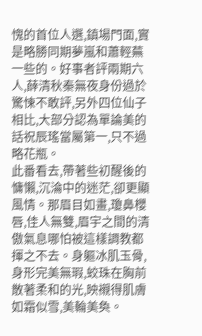愧的首位人選,鎮場門面,實是略勝同期夢嵐和蕭輕蕪一些的。好事者評兩期六人,薛清秋秦無夜身份過於驚悚不敢評,另外四位仙子相比,大部分認為單論美的話祝辰瑤當屬第一,只不過略花瓶。
此番看去,帶著些初醒後的慵懶,沉淪中的迷茫,卻更顯風情。那眉目如畫,瓊鼻櫻唇,佳人無雙,眉宇之間的清傲氣息哪怕被這樣調教都揮之不去。身軀冰肌玉骨,身形完美無瑕,蛟珠在胸前散著柔和的光,映襯得肌膚如霜似雪,美輪美奐。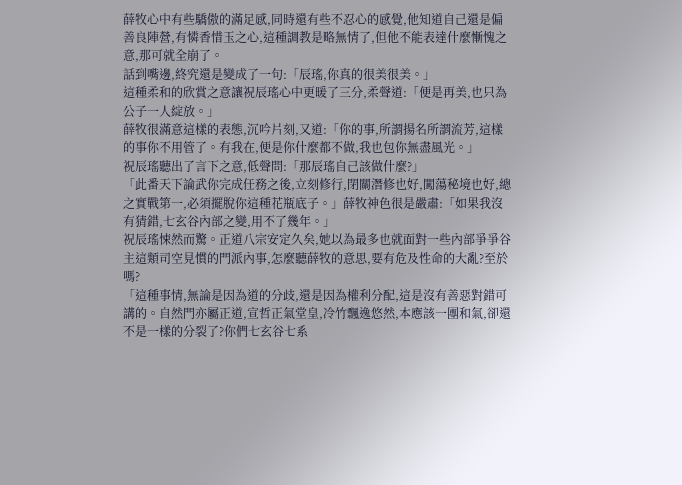薛牧心中有些驕傲的滿足感,同時還有些不忍心的感覺,他知道自己還是偏善良陣營,有憐香惜玉之心,這種調教是略無情了,但他不能表達什麼慚愧之意,那可就全崩了。
話到嘴邊,終究還是變成了一句:「辰瑤,你真的很美很美。」
這種柔和的欣賞之意讓祝辰瑤心中更暖了三分,柔聲道:「便是再美,也只為公子一人綻放。」
薛牧很滿意這樣的表態,沉吟片刻,又道:「你的事,所謂揚名所謂流芳,這樣的事你不用管了。有我在,便是你什麼都不做,我也包你無盡風光。」
祝辰瑤聽出了言下之意,低聲問:「那辰瑤自己該做什麼?」
「此番天下論武你完成任務之後,立刻修行,閉關潛修也好,闖蕩秘境也好,總之實戰第一,必須擺脫你這種花瓶底子。」薛牧神色很是嚴肅:「如果我沒有猜錯,七玄谷內部之變,用不了幾年。」
祝辰瑤悚然而驚。正道八宗安定久矣,她以為最多也就面對一些內部爭爭谷主這類司空見慣的門派內事,怎麼聽薛牧的意思,要有危及性命的大亂?至於嗎?
「這種事情,無論是因為道的分歧,還是因為權利分配,這是沒有善惡對錯可講的。自然門亦屬正道,宣哲正氣堂皇,冷竹飄逸悠然,本應該一團和氣,卻還不是一樣的分裂了?你們七玄谷七系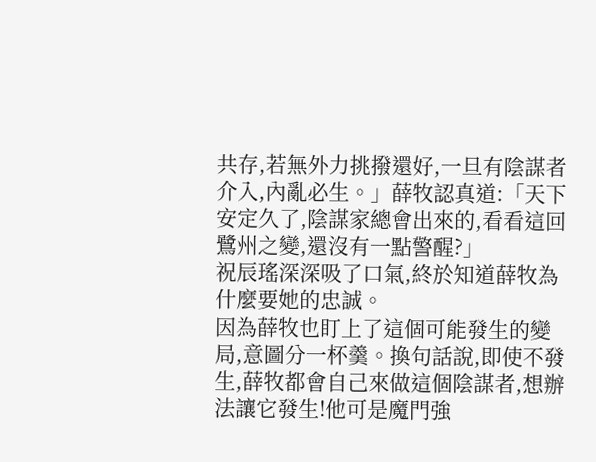共存,若無外力挑撥還好,一旦有陰謀者介入,內亂必生。」薛牧認真道:「天下安定久了,陰謀家總會出來的,看看這回鷺州之變,還沒有一點警醒?」
祝辰瑤深深吸了口氣,終於知道薛牧為什麼要她的忠誠。
因為薛牧也盯上了這個可能發生的變局,意圖分一杯羹。換句話說,即使不發生,薛牧都會自己來做這個陰謀者,想辦法讓它發生!他可是魔門強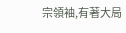宗領袖,有著大局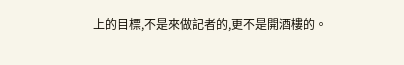上的目標,不是來做記者的,更不是開酒樓的。